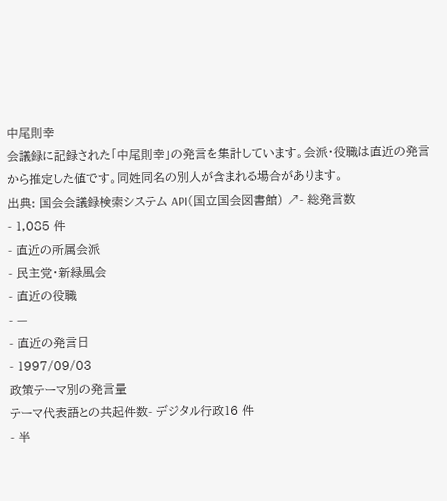中尾則幸
会議録に記録された「中尾則幸」の発言を集計しています。会派・役職は直近の発言から推定した値です。同姓同名の別人が含まれる場合があります。
出典: 国会会議録検索システム API(国立国会図書館) ↗- 総発言数
- 1,085 件
- 直近の所属会派
- 民主党・新緑風会
- 直近の役職
- —
- 直近の発言日
- 1997/09/03
政策テーマ別の発言量
テーマ代表語との共起件数- デジタル行政16 件
- 半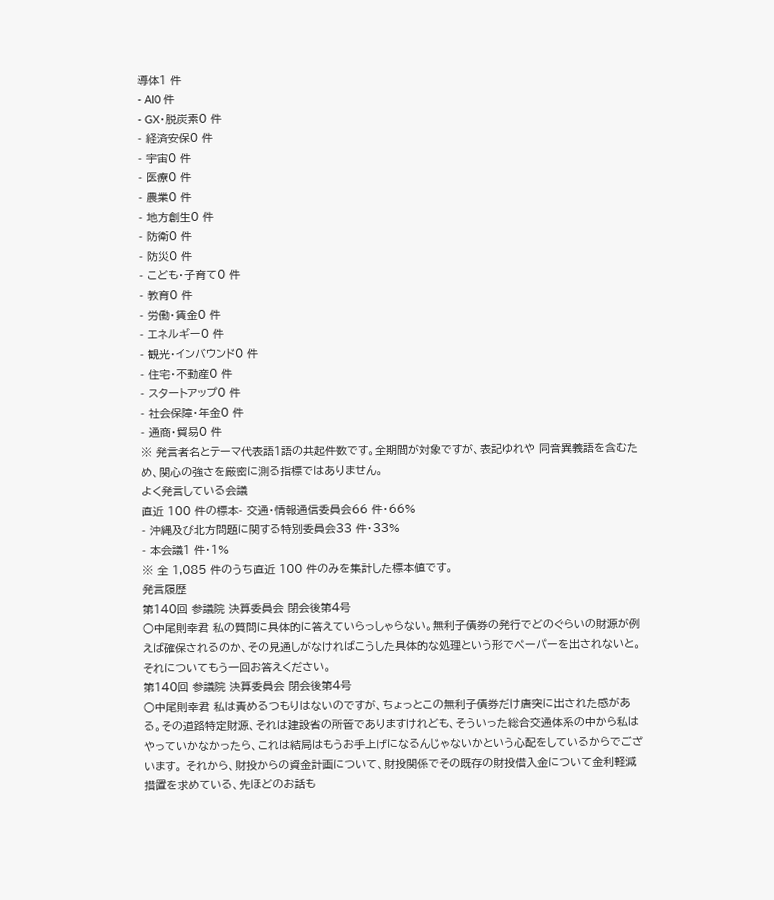導体1 件
- AI0 件
- GX・脱炭素0 件
- 経済安保0 件
- 宇宙0 件
- 医療0 件
- 農業0 件
- 地方創生0 件
- 防衛0 件
- 防災0 件
- こども・子育て0 件
- 教育0 件
- 労働・賃金0 件
- エネルギー0 件
- 観光・インバウンド0 件
- 住宅・不動産0 件
- スタートアップ0 件
- 社会保障・年金0 件
- 通商・貿易0 件
※ 発言者名とテーマ代表語1語の共起件数です。全期間が対象ですが、表記ゆれや 同音異義語を含むため、関心の強さを厳密に測る指標ではありません。
よく発言している会議
直近 100 件の標本- 交通・情報通信委員会66 件・66%
- 沖縄及び北方問題に関する特別委員会33 件・33%
- 本会議1 件・1%
※ 全 1,085 件のうち直近 100 件のみを集計した標本値です。
発言履歴
第140回 参議院 決算委員会 閉会後第4号
○中尾則幸君 私の質問に具体的に答えていらっしゃらない。無利子債券の発行でどのぐらいの財源が例えば確保されるのか、その見通しがなければこうした具体的な処理という形でペーパーを出されないと。それについてもう一回お答えください。
第140回 参議院 決算委員会 閉会後第4号
○中尾則幸君 私は責めるつもりはないのですが、ちょっとこの無利子債券だけ唐突に出された感がある。その道路特定財源、それは建設省の所管でありますけれども、そういった総合交通体系の中から私はやっていかなかったら、これは結局はもうお手上げになるんじゃないかという心配をしているからでございます。 それから、財投からの資金計画について、財投関係でその既存の財投借入金について金利軽減措置を求めている、先ほどのお話も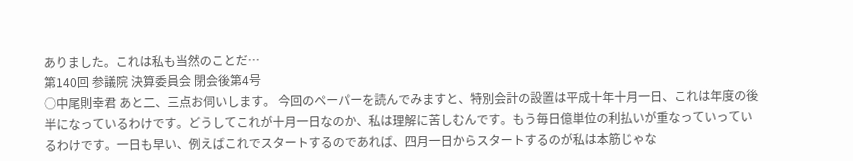ありました。これは私も当然のことだ…
第140回 参議院 決算委員会 閉会後第4号
○中尾則幸君 あと二、三点お伺いします。 今回のペーパーを読んでみますと、特別会計の設置は平成十年十月一日、これは年度の後半になっているわけです。どうしてこれが十月一日なのか、私は理解に苦しむんです。もう毎日億単位の利払いが重なっていっているわけです。一日も早い、例えばこれでスタートするのであれば、四月一日からスタートするのが私は本筋じゃな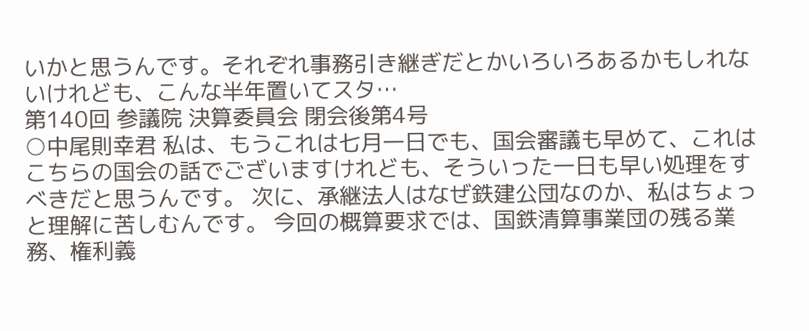いかと思うんです。それぞれ事務引き継ぎだとかいろいろあるかもしれないけれども、こんな半年置いてスタ…
第140回 参議院 決算委員会 閉会後第4号
○中尾則幸君 私は、もうこれは七月一日でも、国会審議も早めて、これはこちらの国会の話でございますけれども、そういった一日も早い処理をすべきだと思うんです。 次に、承継法人はなぜ鉄建公団なのか、私はちょっと理解に苦しむんです。 今回の概算要求では、国鉄清算事業団の残る業務、権利義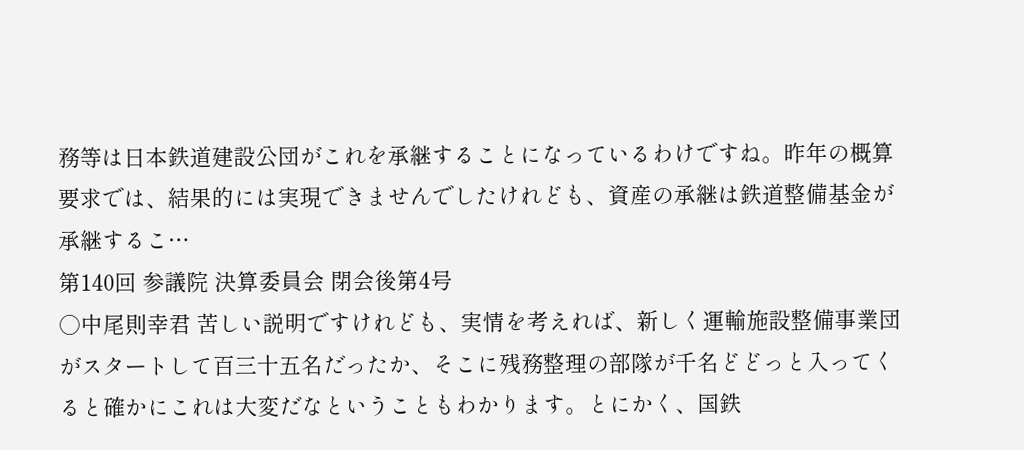務等は日本鉄道建設公団がこれを承継することになっているわけですね。昨年の概算要求では、結果的には実現できませんでしたけれども、資産の承継は鉄道整備基金が承継するこ…
第140回 参議院 決算委員会 閉会後第4号
○中尾則幸君 苦しい説明ですけれども、実情を考えれば、新しく運輸施設整備事業団がスタートして百三十五名だったか、そこに残務整理の部隊が千名どどっと入ってくると確かにこれは大変だなということもわかります。とにかく、国鉄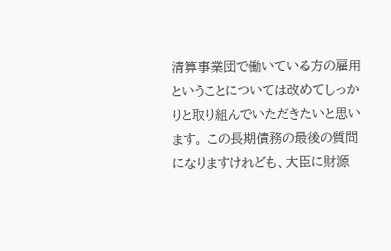清算事業団で働いている方の雇用ということについては改めてしっかりと取り組んでいただきたいと思います。 この長期債務の最後の質問になりますけれども、大臣に財源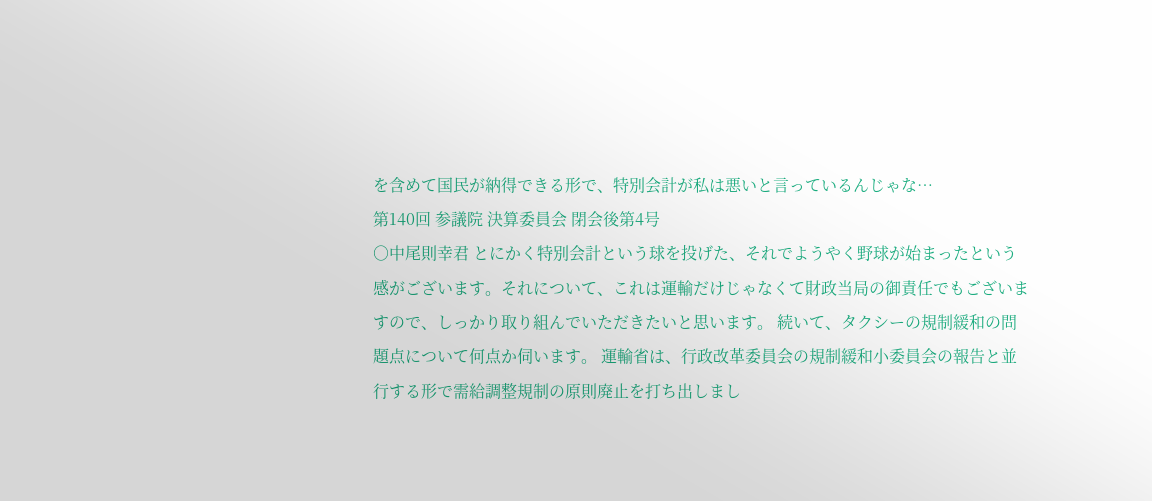を含めて国民が納得できる形で、特別会計が私は悪いと言っているんじゃな…
第140回 参議院 決算委員会 閉会後第4号
○中尾則幸君 とにかく特別会計という球を投げた、それでようやく野球が始まったという感がございます。それについて、これは運輸だけじゃなくて財政当局の御責任でもございますので、しっかり取り組んでいただきたいと思います。 続いて、タクシーの規制緩和の問題点について何点か伺います。 運輸省は、行政改革委員会の規制緩和小委員会の報告と並行する形で需給調整規制の原則廃止を打ち出しまし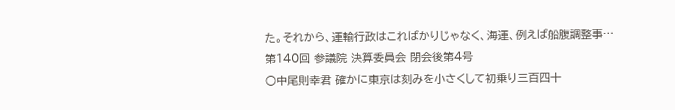た。それから、運輸行政はこればかりじゃなく、海運、例えば船腹調整事…
第140回 参議院 決算委員会 閉会後第4号
○中尾則幸君 確かに東京は刻みを小さくして初乗り三百四十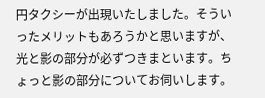円タクシーが出現いたしました。そういったメリットもあろうかと思いますが、光と影の部分が必ずつきまといます。ちょっと影の部分についてお伺いします。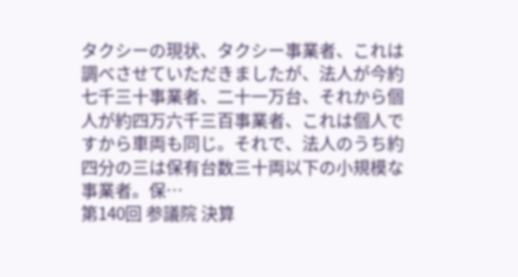タクシーの現状、タクシー事業者、これは調べさせていただきましたが、法人が今約七千三十事業者、二十一万台、それから個人が約四万六千三百事業者、これは個人ですから車両も同じ。それで、法人のうち約四分の三は保有台数三十両以下の小規模な事業者。保…
第140回 参議院 決算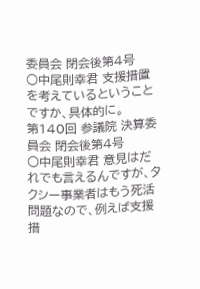委員会 閉会後第4号
○中尾則幸君 支援措置を考えているということですか、具体的に。
第140回 参議院 決算委員会 閉会後第4号
○中尾則幸君 意見はだれでも言えるんですが、タクシー事業者はもう死活問題なので、例えば支援措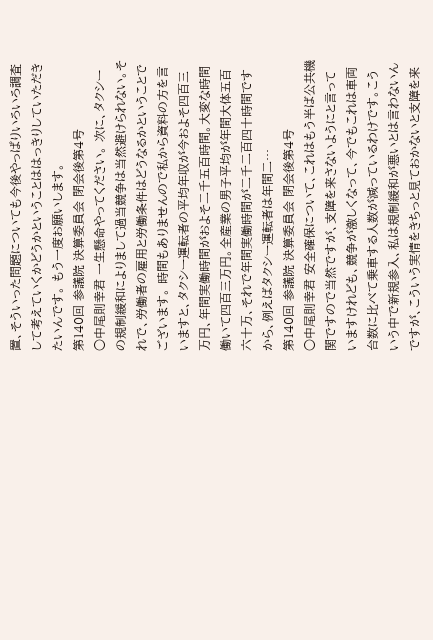置、そういった問題についても今後やっぱりいろいろ調査して考えていくかどうかということははっきりしていただきたいんです。 もう一度お願いします。
第140回 参議院 決算委員会 閉会後第4号
○中尾則幸君 一生懸命やってください。 次に、タクシーの規制緩和によりまして過当競争は当然避けられない。それで、労働者の雇用と労働条件はどうなるかということでございます。 時間もありませんので私から資料の方を言いますと、タクシー運転者の平均年収が今およそ四百三万円、年間実働時間がおよそ二千五百時間。大変な時間働いて四百三万円。全産業の男子平均が年間大体五百六十万、それで年間実働時間が二千二百四十時間ですから、例えばタクシー運転者は年間二…
第140回 参議院 決算委員会 閉会後第4号
○中尾則幸君 安全確保について、これはもう半ば公共機関ですので当然ですが、支障を来さないようにと言っていますけれども、競争が激しくなって、今でもこれは車両台数に比べて乗車する人数が減っているわけです。こういう中で新規参入、私は規制緩和が悪いとは言わないんですが、こういう実情をきちっと見ておかないと支障を来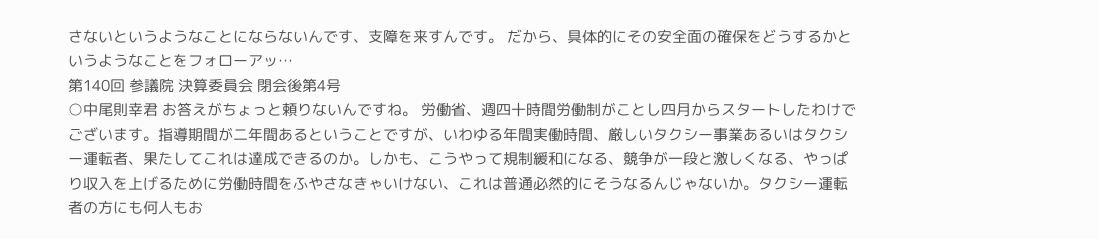さないというようなことにならないんです、支障を来すんです。 だから、具体的にその安全面の確保をどうするかというようなことをフォローアッ…
第140回 参議院 決算委員会 閉会後第4号
○中尾則幸君 お答えがちょっと頼りないんですね。 労働省、週四十時間労働制がことし四月からスタートしたわけでございます。指導期間が二年間あるということですが、いわゆる年間実働時間、厳しいタクシー事業あるいはタクシー運転者、果たしてこれは達成できるのか。しかも、こうやって規制緩和になる、競争が一段と激しくなる、やっぱり収入を上げるために労働時間をふやさなきゃいけない、これは普通必然的にそうなるんじゃないか。タクシー運転者の方にも何人もお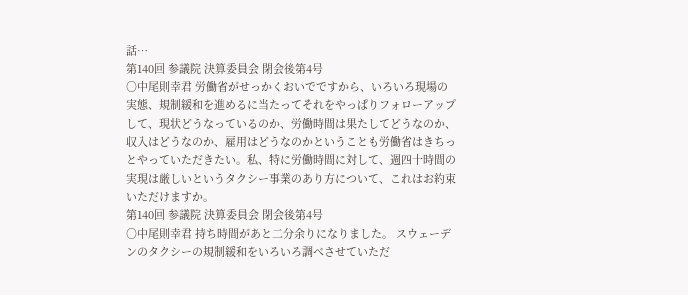話…
第140回 参議院 決算委員会 閉会後第4号
○中尾則幸君 労働省がせっかくおいでですから、いろいろ現場の実態、規制緩和を進めるに当たってそれをやっぱりフォローアップして、現状どうなっているのか、労働時間は果たしてどうなのか、収入はどうなのか、雇用はどうなのかということも労働省はきちっとやっていただきたい。私、特に労働時間に対して、週四十時間の実現は厳しいというタクシー事業のあり方について、これはお約束いただけますか。
第140回 参議院 決算委員会 閉会後第4号
○中尾則幸君 持ち時間があと二分余りになりました。 スウェーデンのタクシーの規制緩和をいろいろ調べさせていただ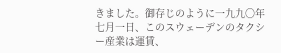きました。御存じのように一九九〇年七月一日、このスウェーデンのタクシー産業は運賃、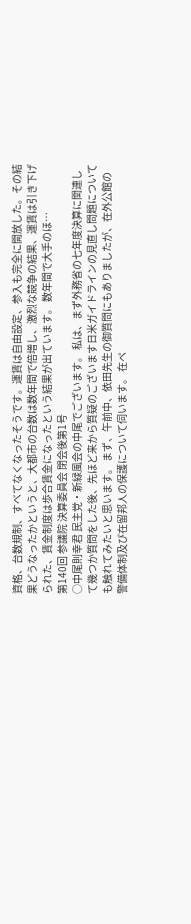資格、台数規制、すべてなくなったそうです。運賃は自由設定、参入も完全に開放した。その結果どうなったかというと、大都市の台数は数年間で倍増し、激烈な競争の結果、運賃は引き下げられた、賃金制度は歩合賃金になったという結果が出ています。 数年間で大手のほ…
第140回 参議院 決算委員会 閉会後第1号
○中尾則幸君 民主党・新緑風会の中尾でございます。 私は、まず外務省の七年度決算に関連して幾つか質問をした後、先ほど来から質疑のございます日米ガイドラインの見直し問題についても触れてみたいと思います。 まず、午前中、依田先生の御質問にもありましたが、在外公館の警備体制及び在留邦人の保護について伺います。 在ペ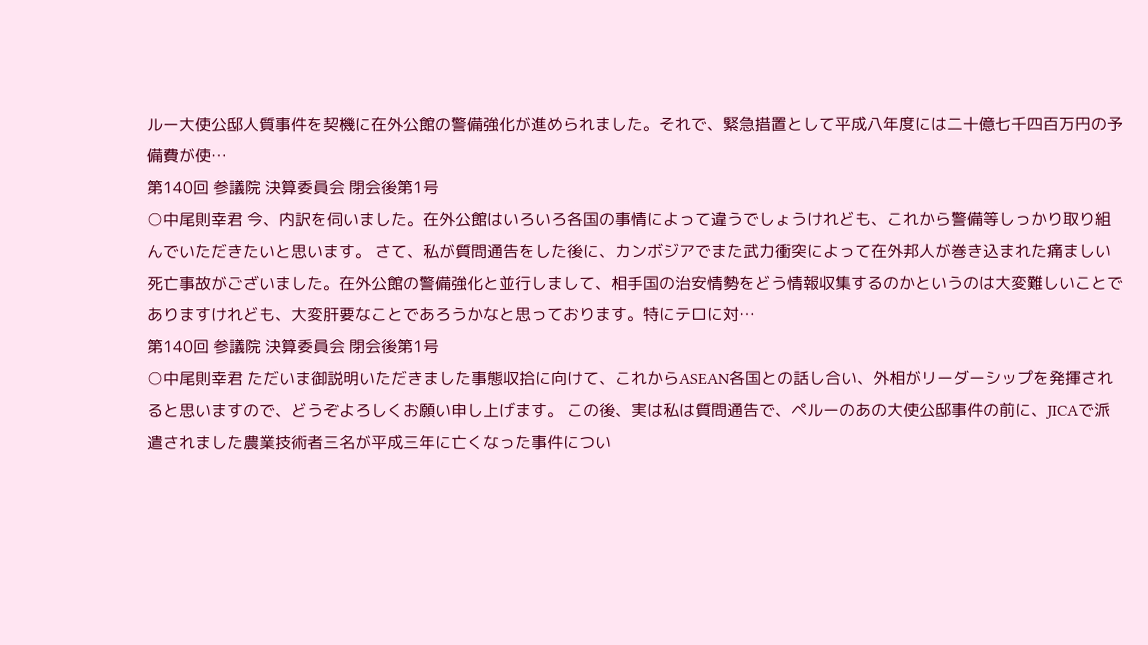ルー大使公邸人質事件を契機に在外公館の警備強化が進められました。それで、緊急措置として平成八年度には二十億七千四百万円の予備費が使…
第140回 参議院 決算委員会 閉会後第1号
○中尾則幸君 今、内訳を伺いました。在外公館はいろいろ各国の事情によって違うでしょうけれども、これから警備等しっかり取り組んでいただきたいと思います。 さて、私が質問通告をした後に、カンボジアでまた武力衝突によって在外邦人が巻き込まれた痛ましい死亡事故がございました。在外公館の警備強化と並行しまして、相手国の治安情勢をどう情報収集するのかというのは大変難しいことでありますけれども、大変肝要なことであろうかなと思っております。特にテロに対…
第140回 参議院 決算委員会 閉会後第1号
○中尾則幸君 ただいま御説明いただきました事態収拾に向けて、これからASEAN各国との話し合い、外相がリーダーシップを発揮されると思いますので、どうぞよろしくお願い申し上げます。 この後、実は私は質問通告で、ペルーのあの大使公邸事件の前に、JICAで派遣されました農業技術者三名が平成三年に亡くなった事件につい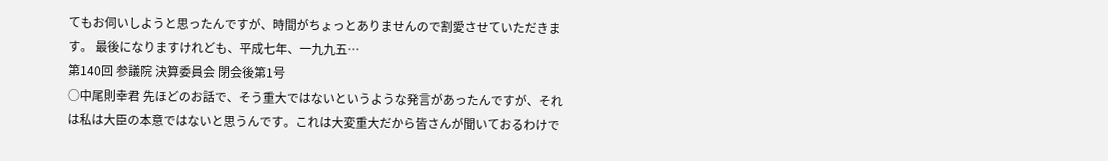てもお伺いしようと思ったんですが、時間がちょっとありませんので割愛させていただきます。 最後になりますけれども、平成七年、一九九五…
第140回 参議院 決算委員会 閉会後第1号
○中尾則幸君 先ほどのお話で、そう重大ではないというような発言があったんですが、それは私は大臣の本意ではないと思うんです。これは大変重大だから皆さんが聞いておるわけで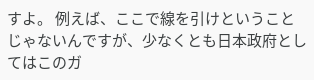すよ。 例えば、ここで線を引けということじゃないんですが、少なくとも日本政府としてはこのガ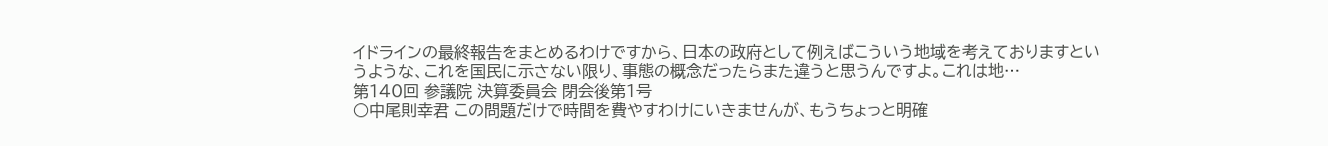イドラインの最終報告をまとめるわけですから、日本の政府として例えばこういう地域を考えておりますというような、これを国民に示さない限り、事態の概念だったらまた違うと思うんですよ。これは地…
第140回 参議院 決算委員会 閉会後第1号
○中尾則幸君 この問題だけで時間を費やすわけにいきませんが、もうちょっと明確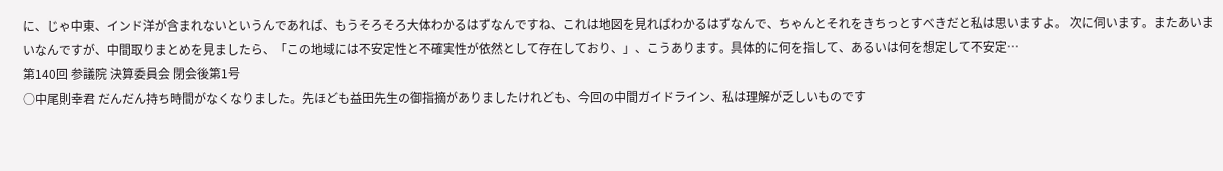に、じゃ中東、インド洋が含まれないというんであれば、もうそろそろ大体わかるはずなんですね、これは地図を見ればわかるはずなんで、ちゃんとそれをきちっとすべきだと私は思いますよ。 次に伺います。またあいまいなんですが、中間取りまとめを見ましたら、「この地域には不安定性と不確実性が依然として存在しており、」、こうあります。具体的に何を指して、あるいは何を想定して不安定…
第140回 参議院 決算委員会 閉会後第1号
○中尾則幸君 だんだん持ち時間がなくなりました。先ほども益田先生の御指摘がありましたけれども、今回の中間ガイドライン、私は理解が乏しいものです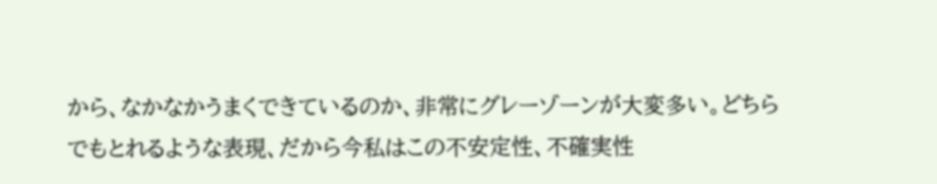から、なかなかうまくできているのか、非常にグレーゾーンが大変多い。どちらでもとれるような表現、だから今私はこの不安定性、不確実性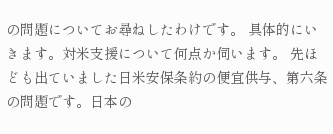の問題についてお尋ねしたわけです。 具体的にいきます。対米支援について何点か伺います。 先ほども出ていました日米安保条約の便宜供与、第六条の問題です。日本の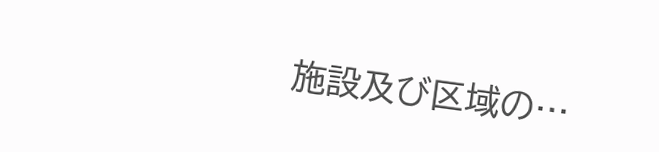施設及び区域の…